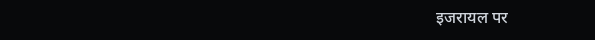इजरायल पर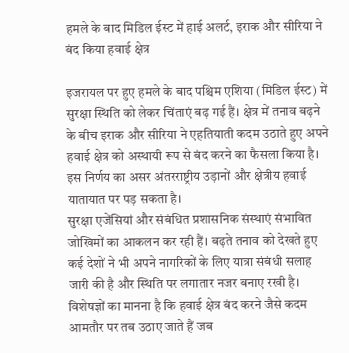हमले के बाद मिडिल ईस्ट में हाई अलर्ट, इराक और सीरिया ने बंद किया हवाई क्षेत्र

इजरायल पर हुए हमले के बाद पश्चिम एशिया (मिडिल ईस्ट) में सुरक्षा स्थिति को लेकर चिंताएं बढ़ गई हैं। क्षेत्र में तनाव बढ़ने के बीच इराक और सीरिया ने एहतियाती कदम उठाते हुए अपने हवाई क्षेत्र को अस्थायी रूप से बंद करने का फैसला किया है। इस निर्णय का असर अंतरराष्ट्रीय उड़ानों और क्षेत्रीय हवाई यातायात पर पड़ सकता है।
सुरक्षा एजेंसियां और संबंधित प्रशासनिक संस्थाएं संभावित जोखिमों का आकलन कर रही हैं। बढ़ते तनाव को देखते हुए कई देशों ने भी अपने नागरिकों के लिए यात्रा संबंधी सलाह जारी की है और स्थिति पर लगातार नजर बनाए रखी है।
विशेषज्ञों का मानना है कि हवाई क्षेत्र बंद करने जैसे कदम आमतौर पर तब उठाए जाते हैं जब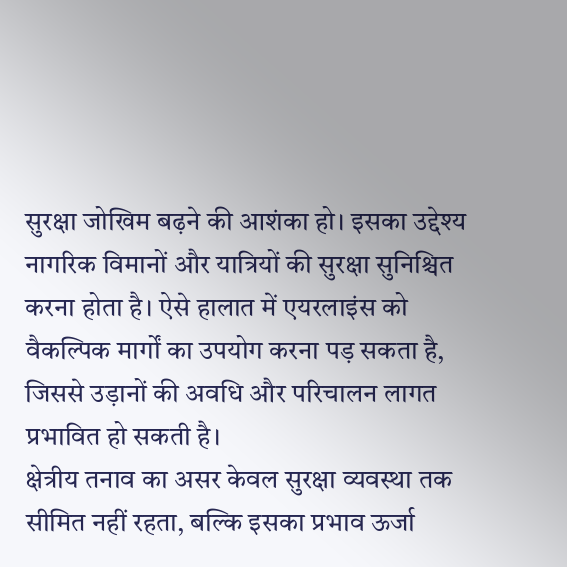सुरक्षा जोखिम बढ़ने की आशंका हो। इसका उद्देश्य नागरिक विमानों और यात्रियों की सुरक्षा सुनिश्चित करना होता है। ऐसे हालात में एयरलाइंस को वैकल्पिक मार्गों का उपयोग करना पड़ सकता है, जिससे उड़ानों की अवधि और परिचालन लागत प्रभावित हो सकती है।
क्षेत्रीय तनाव का असर केवल सुरक्षा व्यवस्था तक सीमित नहीं रहता, बल्कि इसका प्रभाव ऊर्जा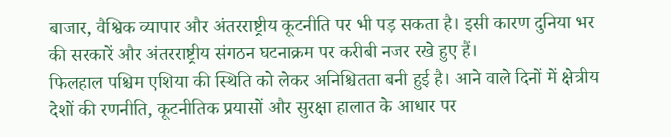बाजार, वैश्विक व्यापार और अंतरराष्ट्रीय कूटनीति पर भी पड़ सकता है। इसी कारण दुनिया भर की सरकारें और अंतरराष्ट्रीय संगठन घटनाक्रम पर करीबी नजर रखे हुए हैं।
फिलहाल पश्चिम एशिया की स्थिति को लेकर अनिश्चितता बनी हुई है। आने वाले दिनों में क्षेत्रीय देशों की रणनीति, कूटनीतिक प्रयासों और सुरक्षा हालात के आधार पर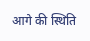आगे की स्थिति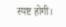स्पष्ट होगी।